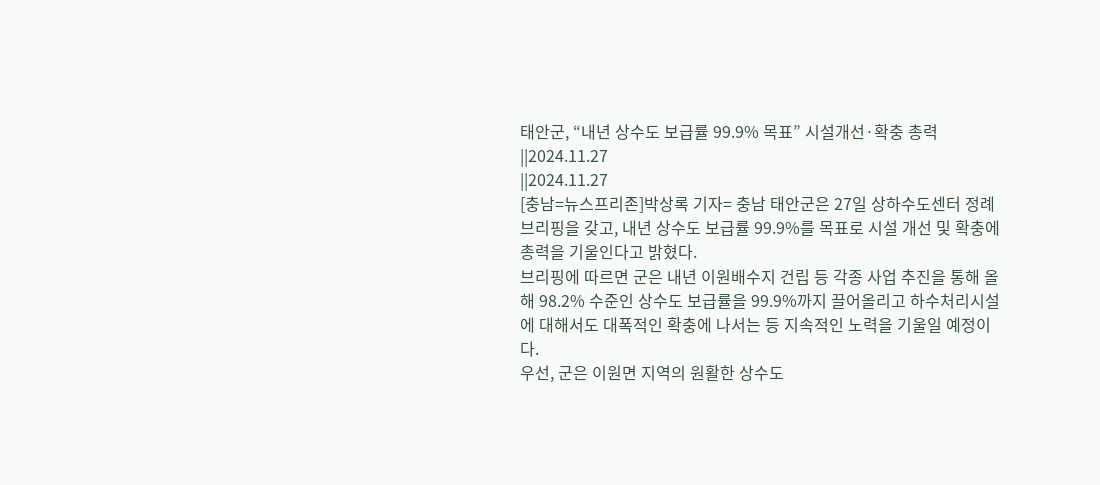태안군, “내년 상수도 보급률 99.9% 목표” 시설개선·확충 총력
||2024.11.27
||2024.11.27
[충남=뉴스프리존]박상록 기자= 충남 태안군은 27일 상하수도센터 정례브리핑을 갖고, 내년 상수도 보급률 99.9%를 목표로 시설 개선 및 확충에 총력을 기울인다고 밝혔다.
브리핑에 따르면 군은 내년 이원배수지 건립 등 각종 사업 추진을 통해 올해 98.2% 수준인 상수도 보급률을 99.9%까지 끌어올리고 하수처리시설에 대해서도 대폭적인 확충에 나서는 등 지속적인 노력을 기울일 예정이다.
우선, 군은 이원면 지역의 원활한 상수도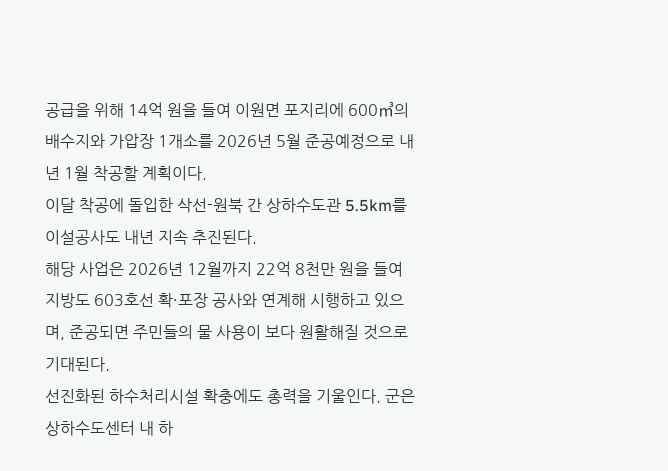공급을 위해 14억 원을 들여 이원면 포지리에 600㎥의 배수지와 가압장 1개소를 2026년 5월 준공예정으로 내년 1월 착공할 계획이다.
이달 착공에 돌입한 삭선-원북 간 상하수도관 5.5km를 이설공사도 내년 지속 추진된다.
해당 사업은 2026년 12월까지 22억 8천만 원을 들여 지방도 603호선 확·포장 공사와 연계해 시행하고 있으며, 준공되면 주민들의 물 사용이 보다 원활해질 것으로 기대된다.
선진화된 하수처리시설 확충에도 총력을 기울인다. 군은 상하수도센터 내 하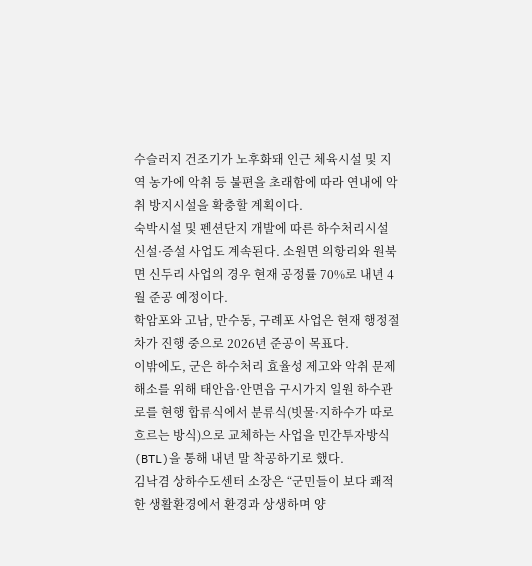수슬러지 건조기가 노후화돼 인근 체육시설 및 지역 농가에 악취 등 불편을 초래함에 따라 연내에 악취 방지시설을 확충할 계획이다.
숙박시설 및 펜션단지 개발에 따른 하수처리시설 신설·증설 사업도 계속된다. 소원면 의항리와 원북면 신두리 사업의 경우 현재 공정률 70%로 내년 4월 준공 예정이다.
학암포와 고남, 만수동, 구례포 사업은 현재 행정절차가 진행 중으로 2026년 준공이 목표다.
이밖에도, 군은 하수처리 효율성 제고와 악취 문제 해소를 위해 태안읍·안면읍 구시가지 일원 하수관로를 현행 합류식에서 분류식(빗물·지하수가 따로 흐르는 방식)으로 교체하는 사업을 민간투자방식(BTL)을 통해 내년 말 착공하기로 했다.
김낙겸 상하수도센터 소장은 “군민들이 보다 쾌적한 생활환경에서 환경과 상생하며 양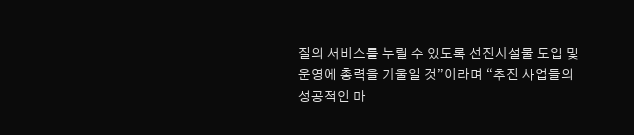질의 서비스를 누릴 수 있도록 선진시설물 도입 및 운영에 총력을 기울일 것”이라며 “추진 사업들의 성공적인 마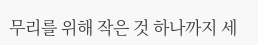무리를 위해 작은 것 하나까지 세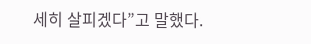세히 살피겠다”고 말했다.